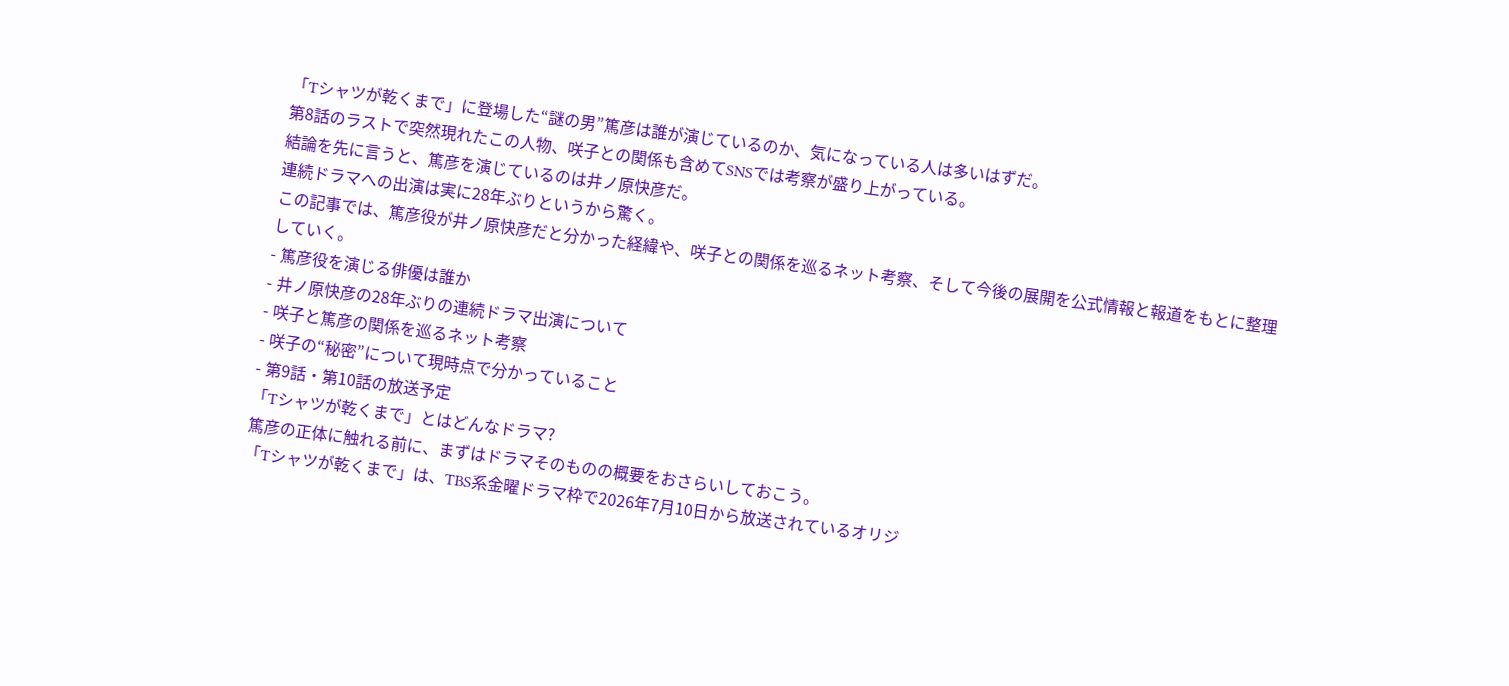「Tシャツが乾くまで」に登場した“謎の男”篤彦は誰が演じているのか、気になっている人は多いはずだ。
第8話のラストで突然現れたこの人物、咲子との関係も含めてSNSでは考察が盛り上がっている。
結論を先に言うと、篤彦を演じているのは井ノ原快彦だ。
連続ドラマへの出演は実に28年ぶりというから驚く。
この記事では、篤彦役が井ノ原快彦だと分かった経緯や、咲子との関係を巡るネット考察、そして今後の展開を公式情報と報道をもとに整理していく。
- 篤彦役を演じる俳優は誰か
- 井ノ原快彦の28年ぶりの連続ドラマ出演について
- 咲子と篤彦の関係を巡るネット考察
- 咲子の“秘密”について現時点で分かっていること
- 第9話・第10話の放送予定
「Tシャツが乾くまで」とはどんなドラマ?
篤彦の正体に触れる前に、まずはドラマそのものの概要をおさらいしておこう。
「Tシャツが乾くまで」は、TBS系金曜ドラマ枠で2026年7月10日から放送されているオリジ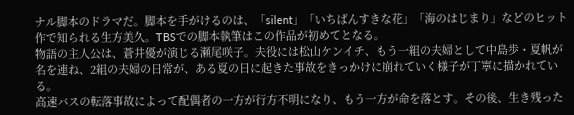ナル脚本のドラマだ。脚本を手がけるのは、「silent」「いちばんすきな花」「海のはじまり」などのヒット作で知られる生方美久。TBSでの脚本執筆はこの作品が初めてとなる。
物語の主人公は、蒼井優が演じる瀬尾咲子。夫役には松山ケンイチ、もう一組の夫婦として中島歩・夏帆が名を連ね、2組の夫婦の日常が、ある夏の日に起きた事故をきっかけに崩れていく様子が丁寧に描かれている。
高速バスの転落事故によって配偶者の一方が行方不明になり、もう一方が命を落とす。その後、生き残った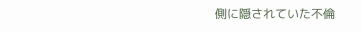側に隠されていた不倫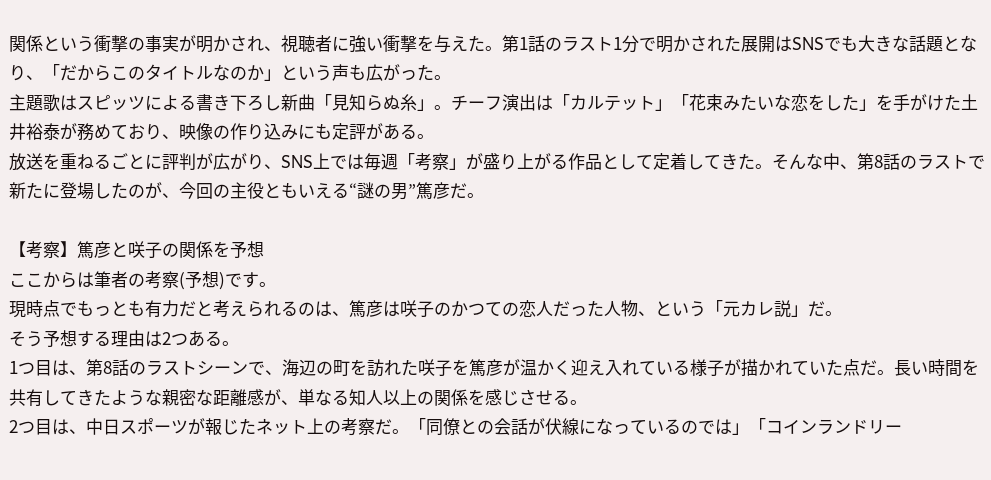関係という衝撃の事実が明かされ、視聴者に強い衝撃を与えた。第1話のラスト1分で明かされた展開はSNSでも大きな話題となり、「だからこのタイトルなのか」という声も広がった。
主題歌はスピッツによる書き下ろし新曲「見知らぬ糸」。チーフ演出は「カルテット」「花束みたいな恋をした」を手がけた土井裕泰が務めており、映像の作り込みにも定評がある。
放送を重ねるごとに評判が広がり、SNS上では毎週「考察」が盛り上がる作品として定着してきた。そんな中、第8話のラストで新たに登場したのが、今回の主役ともいえる“謎の男”篤彦だ。

【考察】篤彦と咲子の関係を予想
ここからは筆者の考察(予想)です。
現時点でもっとも有力だと考えられるのは、篤彦は咲子のかつての恋人だった人物、という「元カレ説」だ。
そう予想する理由は2つある。
1つ目は、第8話のラストシーンで、海辺の町を訪れた咲子を篤彦が温かく迎え入れている様子が描かれていた点だ。長い時間を共有してきたような親密な距離感が、単なる知人以上の関係を感じさせる。
2つ目は、中日スポーツが報じたネット上の考察だ。「同僚との会話が伏線になっているのでは」「コインランドリー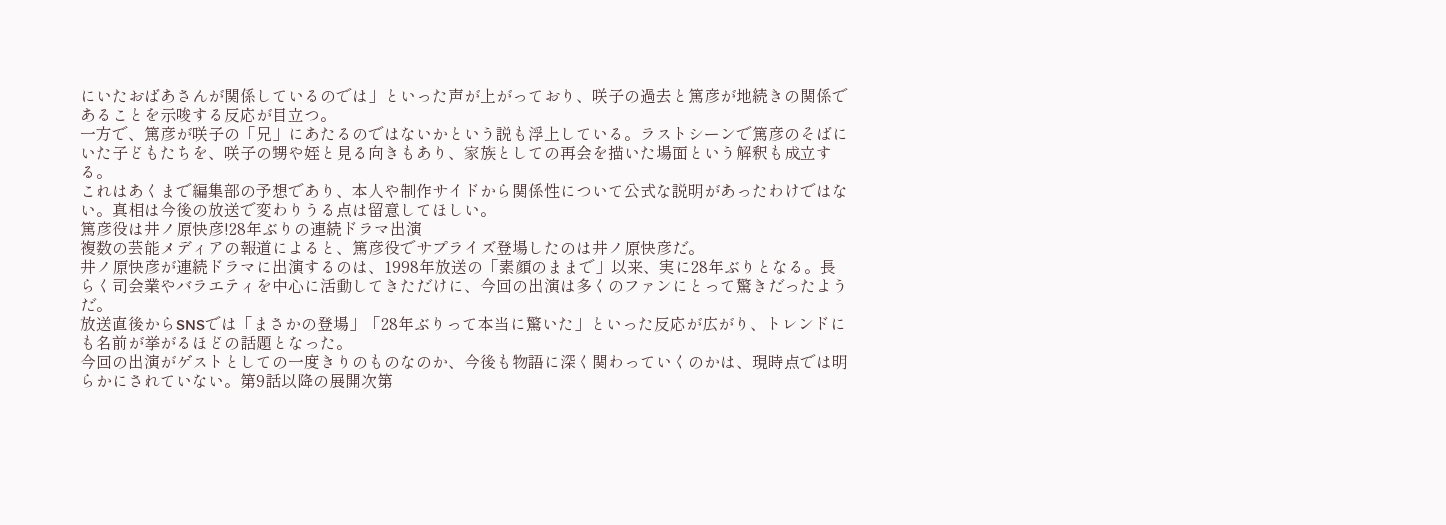にいたおばあさんが関係しているのでは」といった声が上がっており、咲子の過去と篤彦が地続きの関係であることを示唆する反応が目立つ。
一方で、篤彦が咲子の「兄」にあたるのではないかという説も浮上している。ラストシーンで篤彦のそばにいた子どもたちを、咲子の甥や姪と見る向きもあり、家族としての再会を描いた場面という解釈も成立する。
これはあくまで編集部の予想であり、本人や制作サイドから関係性について公式な説明があったわけではない。真相は今後の放送で変わりうる点は留意してほしい。
篤彦役は井ノ原快彦!28年ぶりの連続ドラマ出演
複数の芸能メディアの報道によると、篤彦役でサプライズ登場したのは井ノ原快彦だ。
井ノ原快彦が連続ドラマに出演するのは、1998年放送の「素顔のままで」以来、実に28年ぶりとなる。長らく司会業やバラエティを中心に活動してきただけに、今回の出演は多くのファンにとって驚きだったようだ。
放送直後からSNSでは「まさかの登場」「28年ぶりって本当に驚いた」といった反応が広がり、トレンドにも名前が挙がるほどの話題となった。
今回の出演がゲストとしての一度きりのものなのか、今後も物語に深く関わっていくのかは、現時点では明らかにされていない。第9話以降の展開次第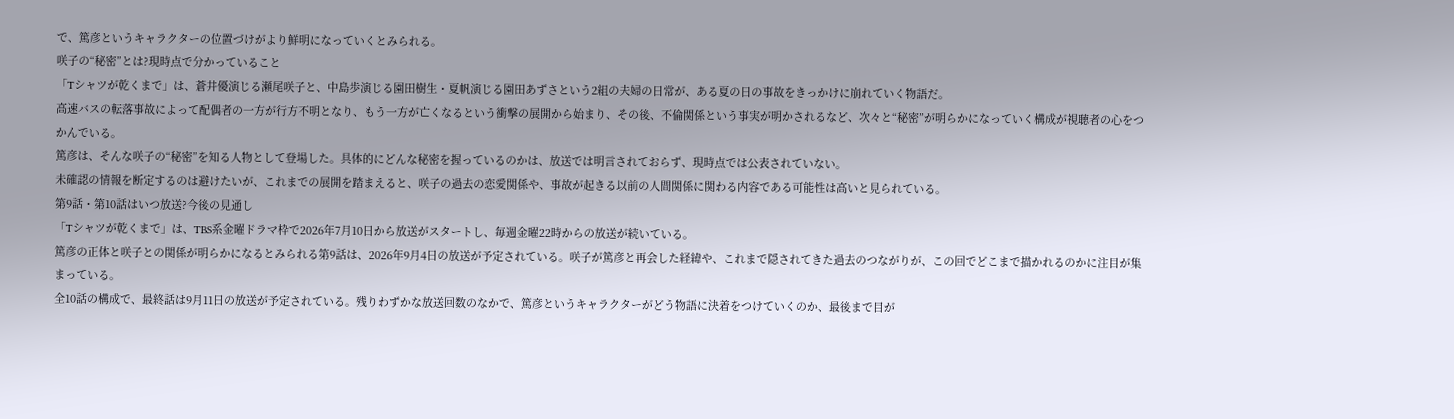で、篤彦というキャラクターの位置づけがより鮮明になっていくとみられる。
咲子の“秘密”とは?現時点で分かっていること
「Tシャツが乾くまで」は、蒼井優演じる瀬尾咲子と、中島歩演じる園田樹生・夏帆演じる園田あずさという2組の夫婦の日常が、ある夏の日の事故をきっかけに崩れていく物語だ。
高速バスの転落事故によって配偶者の一方が行方不明となり、もう一方が亡くなるという衝撃の展開から始まり、その後、不倫関係という事実が明かされるなど、次々と“秘密”が明らかになっていく構成が視聴者の心をつかんでいる。
篤彦は、そんな咲子の“秘密”を知る人物として登場した。具体的にどんな秘密を握っているのかは、放送では明言されておらず、現時点では公表されていない。
未確認の情報を断定するのは避けたいが、これまでの展開を踏まえると、咲子の過去の恋愛関係や、事故が起きる以前の人間関係に関わる内容である可能性は高いと見られている。
第9話・第10話はいつ放送?今後の見通し
「Tシャツが乾くまで」は、TBS系金曜ドラマ枠で2026年7月10日から放送がスタートし、毎週金曜22時からの放送が続いている。
篤彦の正体と咲子との関係が明らかになるとみられる第9話は、2026年9月4日の放送が予定されている。咲子が篤彦と再会した経緯や、これまで隠されてきた過去のつながりが、この回でどこまで描かれるのかに注目が集まっている。
全10話の構成で、最終話は9月11日の放送が予定されている。残りわずかな放送回数のなかで、篤彦というキャラクターがどう物語に決着をつけていくのか、最後まで目が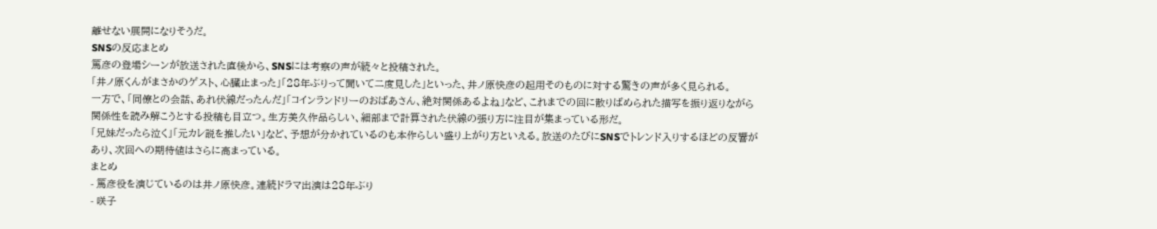離せない展開になりそうだ。
SNSの反応まとめ
篤彦の登場シーンが放送された直後から、SNSには考察の声が続々と投稿された。
「井ノ原くんがまさかのゲスト、心臓止まった」「28年ぶりって聞いて二度見した」といった、井ノ原快彦の起用そのものに対する驚きの声が多く見られる。
一方で、「同僚との会話、あれ伏線だったんだ」「コインランドリーのおばあさん、絶対関係あるよね」など、これまでの回に散りばめられた描写を振り返りながら関係性を読み解こうとする投稿も目立つ。生方美久作品らしい、細部まで計算された伏線の張り方に注目が集まっている形だ。
「兄妹だったら泣く」「元カレ説を推したい」など、予想が分かれているのも本作らしい盛り上がり方といえる。放送のたびにSNSでトレンド入りするほどの反響があり、次回への期待値はさらに高まっている。
まとめ
- 篤彦役を演じているのは井ノ原快彦。連続ドラマ出演は28年ぶり
- 咲子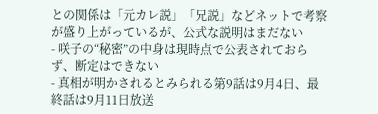との関係は「元カレ説」「兄説」などネットで考察が盛り上がっているが、公式な説明はまだない
- 咲子の“秘密”の中身は現時点で公表されておらず、断定はできない
- 真相が明かされるとみられる第9話は9月4日、最終話は9月11日放送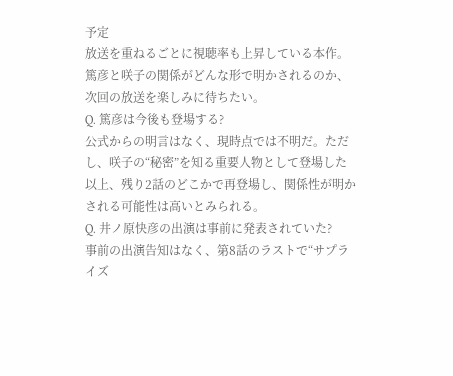予定
放送を重ねるごとに視聴率も上昇している本作。篤彦と咲子の関係がどんな形で明かされるのか、次回の放送を楽しみに待ちたい。
Q. 篤彦は今後も登場する?
公式からの明言はなく、現時点では不明だ。ただし、咲子の“秘密”を知る重要人物として登場した以上、残り2話のどこかで再登場し、関係性が明かされる可能性は高いとみられる。
Q. 井ノ原快彦の出演は事前に発表されていた?
事前の出演告知はなく、第8話のラストで“サプライズ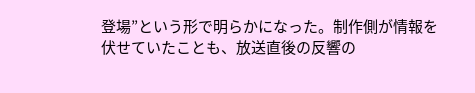登場”という形で明らかになった。制作側が情報を伏せていたことも、放送直後の反響の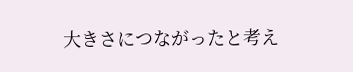大きさにつながったと考え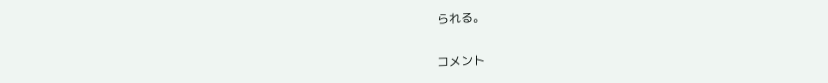られる。


コメント